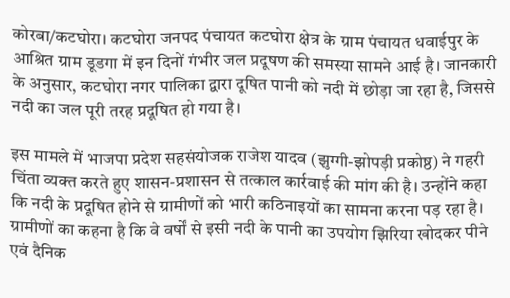कोरबा/कटघोरा। कटघोरा जनपद पंचायत कटघोरा क्षेत्र के ग्राम पंचायत धवाईपुर के आश्रित ग्राम डूडगा में इन दिनों गंभीर जल प्रदूषण की समस्या सामने आई है। जानकारी के अनुसार, कटघोरा नगर पालिका द्वारा दूषित पानी को नदी में छोड़ा जा रहा है, जिससे नदी का जल पूरी तरह प्रदूषित हो गया है।

इस मामले में भाजपा प्रदेश सहसंयोजक राजेश यादव (झुग्गी-झोपड़ी प्रकोष्ठ) ने गहरी चिंता व्यक्त करते हुए शासन-प्रशासन से तत्काल कार्रवाई की मांग की है। उन्होंने कहा कि नदी के प्रदूषित होने से ग्रामीणों को भारी कठिनाइयों का सामना करना पड़ रहा है।
ग्रामीणों का कहना है कि वे वर्षों से इसी नदी के पानी का उपयोग झिरिया खोदकर पीने एवं दैनिक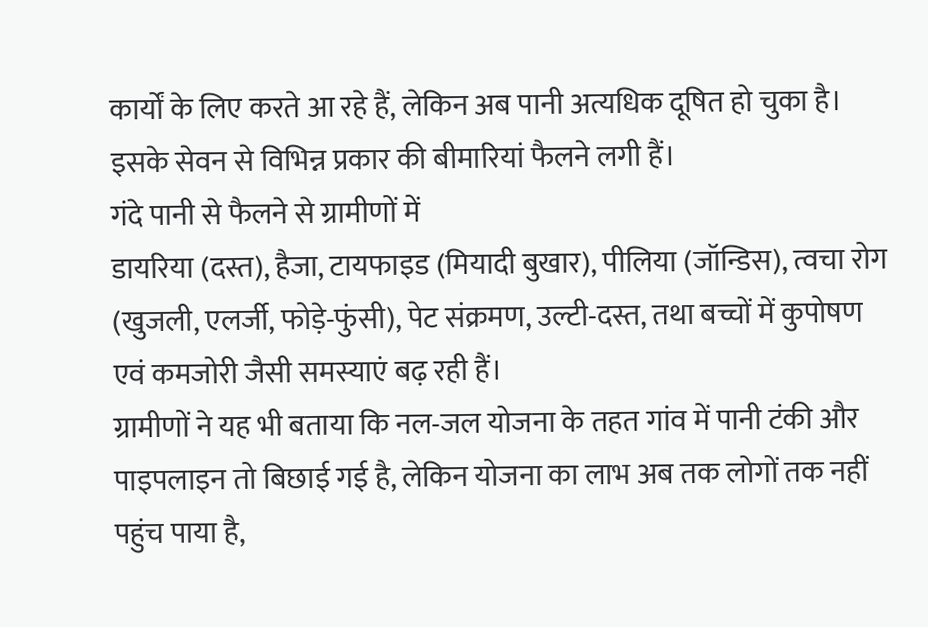कार्यों के लिए करते आ रहे हैं, लेकिन अब पानी अत्यधिक दूषित हो चुका है। इसके सेवन से विभिन्न प्रकार की बीमारियां फैलने लगी हैं।
गंदे पानी से फैलने से ग्रामीणों में
डायरिया (दस्त), हैजा, टायफाइड (मियादी बुखार), पीलिया (जॉन्डिस), त्वचा रोग (खुजली, एलर्जी, फोड़े-फुंसी), पेट संक्रमण, उल्टी-दस्त, तथा बच्चों में कुपोषण एवं कमजोरी जैसी समस्याएं बढ़ रही हैं।
ग्रामीणों ने यह भी बताया कि नल-जल योजना के तहत गांव में पानी टंकी और पाइपलाइन तो बिछाई गई है, लेकिन योजना का लाभ अब तक लोगों तक नहीं पहुंच पाया है,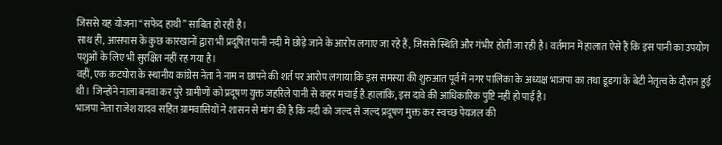जिससे यह योजना “सफेद हाथी” साबित हो रही है।
साथ ही, आसपास के कुछ कारखानों द्वारा भी प्रदूषित पानी नदी में छोड़े जाने के आरोप लगाए जा रहे हैं, जिससे स्थिति और गंभीर होती जा रही है। वर्तमान में हालात ऐसे हैं कि इस पानी का उपयोग पशुओं के लिए भी सुरक्षित नहीं रह गया है।
वहीं, एक कटघोरा के स्थानीय कांग्रेस नेता ने नाम न छापने की शर्त पर आरोप लगाया कि इस समस्या की शुरुआत पूर्व में नगर पालिका के अध्यक्ष भाजपा का तथा डूडगा के बेटी नेतृत्व के दौरान हुई थी। जिन्होंने नाला बनवा कर पुरे ग्रामीणों को प्रदूषण युक्त जहरिले पानी से कहर मचाई है.हालांकि, इस दावे की आधिकारिक पुष्टि नहीं हो पाई है।
भाजपा नेता राजेश यादव सहित ग्रामवासियों ने शासन से मांग की है कि नदी को जल्द से जल्द प्रदूषण मुक्त कर स्वच्छ पेयजल की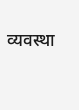व्यवस्था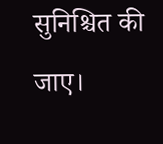सुनिश्चित की जाए।